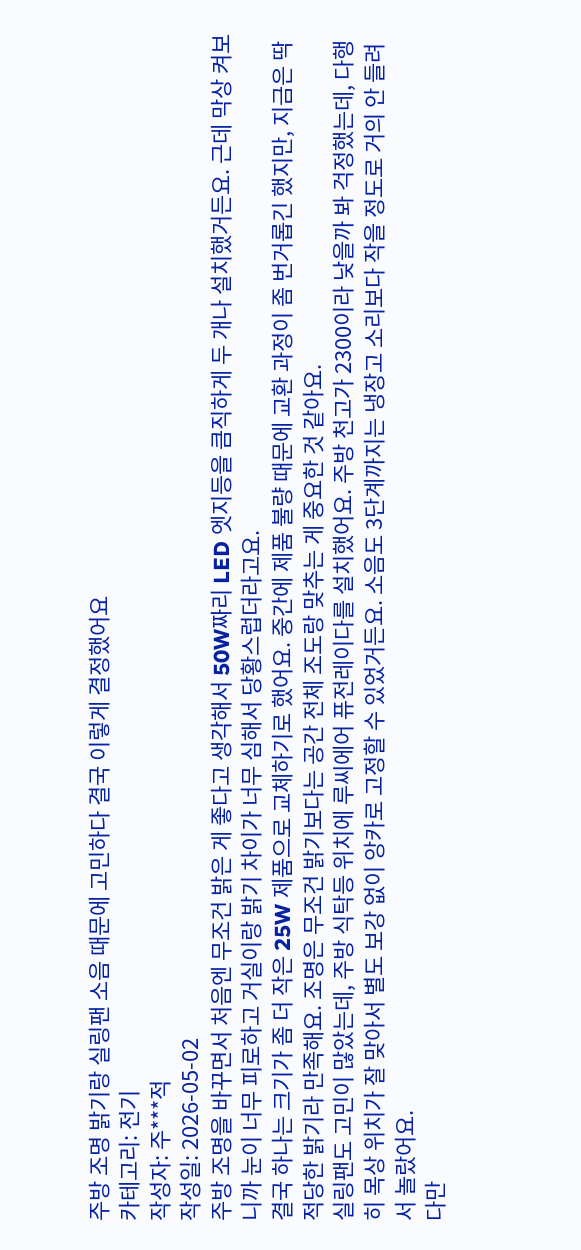주방 조명 밝기랑 실링팬 소음 때문에 고민하다 결국 이렇게 결정했어요
카테고리: 전기
작성자: 주***적
작성일: 2026-05-02
주방 조명을 바꾸면서 처음엔 무조건 밝은 게 좋다고 생각해서 50W짜리 LED 엣지등을 큼직하게 두 개나 설치했거든요. 근데 막상 켜보니까 눈이 너무 피로하고 거실이랑 밝기 차이가 너무 심해서 당황스럽더라고요.
결국 하나는 크기가 좀 더 작은 25W 제품으로 교체하기로 했어요. 중간에 제품 불량 때문에 교환 과정이 좀 번거롭긴 했지만, 지금은 딱 적당한 밝기라 만족해요. 조명은 무조건 밝기보다는 공간 전체 조도랑 맞추는 게 중요한 것 같아요.
실링팬도 고민이 많았는데, 주방 식탁등 위치에 루씨에어 퓨전레이다를 설치했어요. 주방 천고가 2300이라 낮을까 봐 걱정했는데, 다행히 목상 위치가 잘 맞아서 별도 보강 없이 앙카로 고정할 수 있었거든요. 소음도 3단계까지는 냉장고 소리보다 작을 정도로 거의 안 들려서 놀랐어요.
다만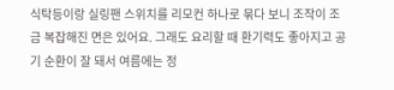식탁등이랑 실링팬 스위치를 리모컨 하나로 묶다 보니 조작이 조금 복잡해진 면은 있어요. 그래도 요리할 때 환기력도 좋아지고 공기 순환이 잘 돼서 여름에는 정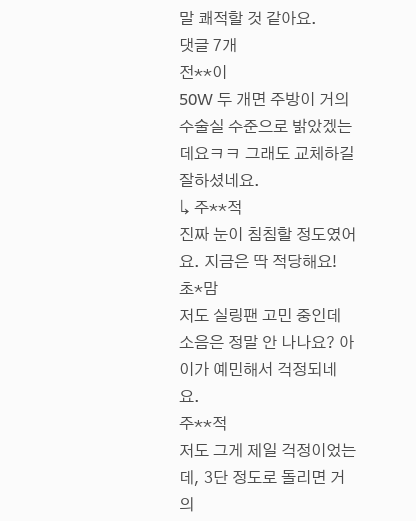말 쾌적할 것 같아요.
댓글 7개
전**이
50W 두 개면 주방이 거의 수술실 수준으로 밝았겠는데요ㅋㅋ 그래도 교체하길 잘하셨네요.
↳ 주**적
진짜 눈이 침침할 정도였어요. 지금은 딱 적당해요!
초*맘
저도 실링팬 고민 중인데 소음은 정말 안 나나요? 아이가 예민해서 걱정되네요.
주**적
저도 그게 제일 걱정이었는데, 3단 정도로 돌리면 거의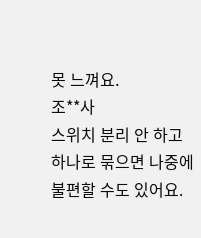못 느껴요.
조**사
스위치 분리 안 하고 하나로 묶으면 나중에 불편할 수도 있어요.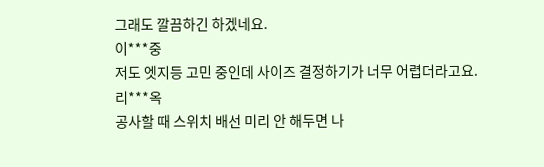그래도 깔끔하긴 하겠네요.
이***중
저도 엣지등 고민 중인데 사이즈 결정하기가 너무 어렵더라고요.
리***옥
공사할 때 스위치 배선 미리 안 해두면 나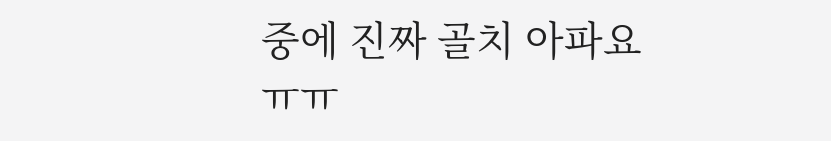중에 진짜 골치 아파요ㅠㅠ